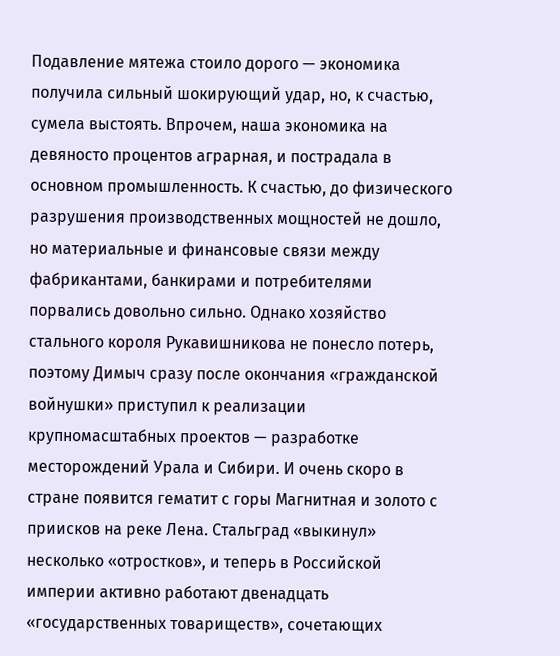Подавление мятежа стоило дорого — экономика получила сильный шокирующий удар, но, к счастью, сумела выстоять. Впрочем, наша экономика на девяносто процентов аграрная, и пострадала в основном промышленность. К счастью, до физического разрушения производственных мощностей не дошло, но материальные и финансовые связи между фабрикантами, банкирами и потребителями порвались довольно сильно. Однако хозяйство стального короля Рукавишникова не понесло потерь, поэтому Димыч сразу после окончания «гражданской войнушки» приступил к реализации крупномасштабных проектов — разработке месторождений Урала и Сибири. И очень скоро в стране появится гематит с горы Магнитная и золото с приисков на реке Лена. Стальград «выкинул» несколько «отростков», и теперь в Российской империи активно работают двенадцать «государственных товариществ», сочетающих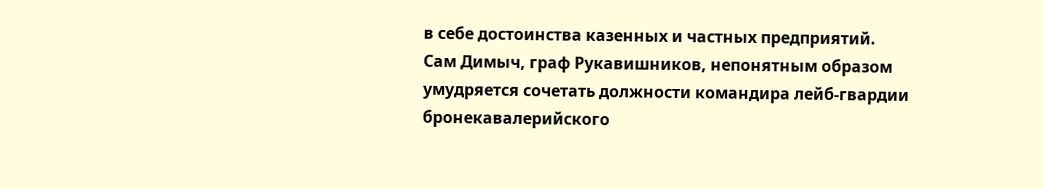в себе достоинства казенных и частных предприятий.
Сам Димыч, граф Рукавишников, непонятным образом умудряется сочетать должности командира лейб-гвардии бронекавалерийского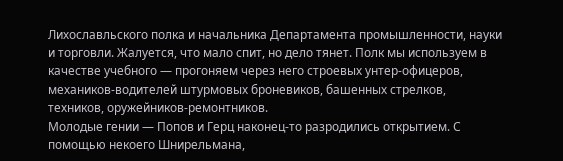Лихославльского полка и начальника Департамента промышленности, науки и торговли. Жалуется, что мало спит, но дело тянет. Полк мы используем в качестве учебного — прогоняем через него строевых унтер-офицеров, механиков-водителей штурмовых броневиков, башенных стрелков, техников, оружейников-ремонтников.
Молодые гении — Попов и Герц наконец-то разродились открытием. С помощью некоего Шнирельмана,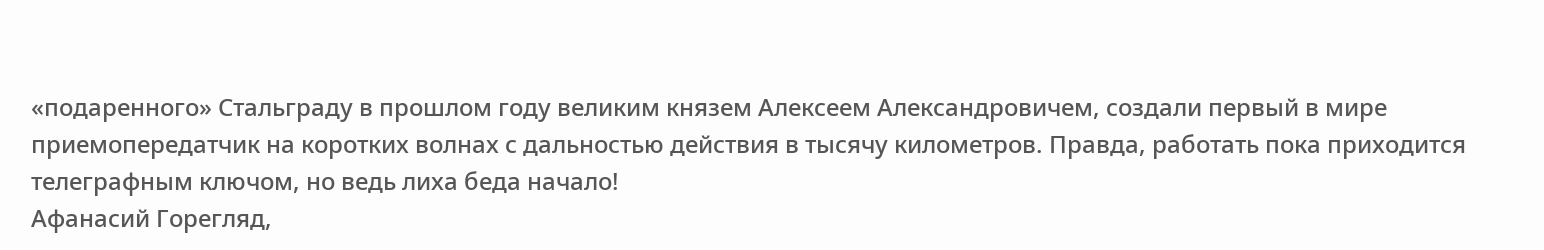«подаренного» Стальграду в прошлом году великим князем Алексеем Александровичем, создали первый в мире приемопередатчик на коротких волнах с дальностью действия в тысячу километров. Правда, работать пока приходится телеграфным ключом, но ведь лиха беда начало!
Афанасий Горегляд,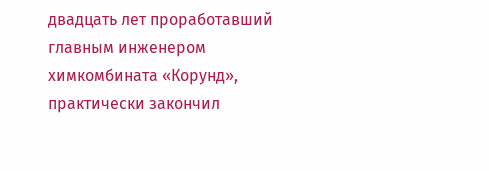двадцать лет проработавший главным инженером химкомбината «Корунд», практически закончил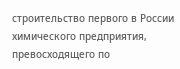строительство первого в России химического предприятия, превосходящего по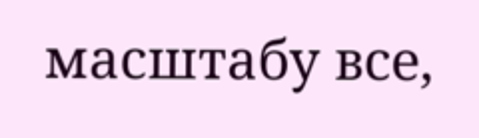масштабу все,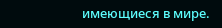имеющиеся в мире.